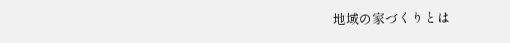地域の家づくりとは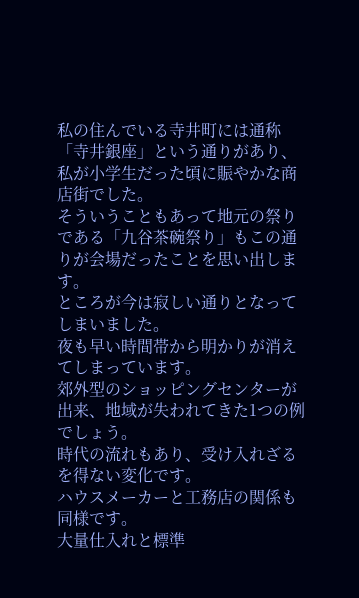私の住んでいる寺井町には通称「寺井銀座」という通りがあり、私が小学生だった頃に賑やかな商店街でした。
そういうこともあって地元の祭りである「九谷茶碗祭り」もこの通りが会場だったことを思い出します。
ところが今は寂しい通りとなってしまいました。
夜も早い時間帯から明かりが消えてしまっています。
郊外型のショッピングセンターが出来、地域が失われてきた1つの例でしょう。
時代の流れもあり、受け入れざるを得ない変化です。
ハウスメーカーと工務店の関係も同様です。
大量仕入れと標準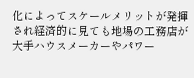化によってスケールメリットが発揮され経済的に見ても地場の工務店が大手ハウスメーカーやパワー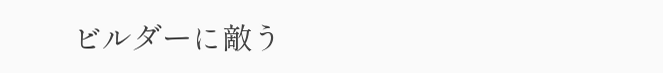ビルダーに敵う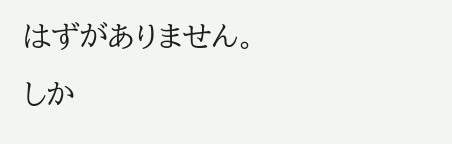はずがありません。
しか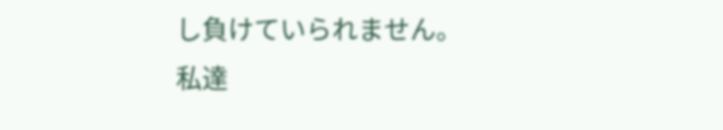し負けていられません。
私達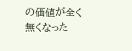の価値が全く無くなった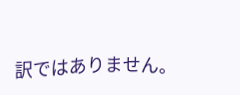訳ではありません。